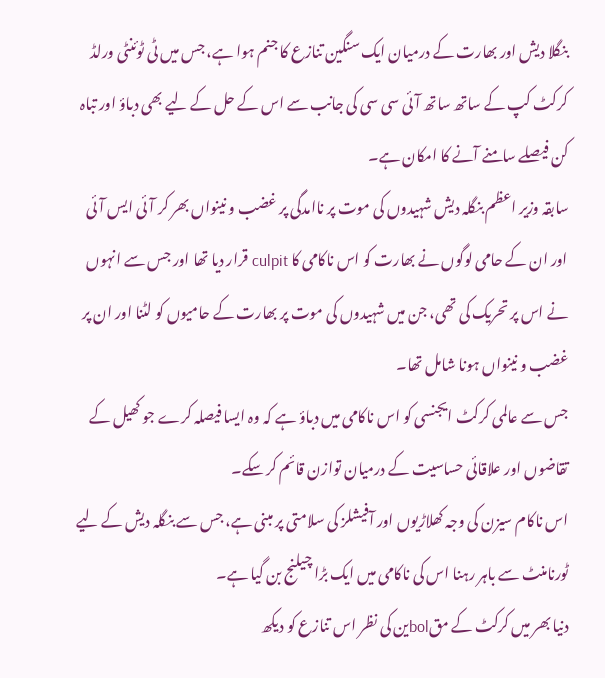بنگلا دیش اور بھارت کے درمیان ایک سنگین تنازع کا جنم ہوا ہے، جس میں ٹی ٹوئنٹی ورلڈ کرکٹ کپ کے ساتھ ساتھ آئی سی سی کی جانب سے اس کے حل کے لیے بھی دباؤ اور تباہ کن فیصلے سامنے آنے کا امکان ہے۔
سابقہ وزیر اعظم بنگلہ دیش شہیدوں کی موت پر ناامدگی پر غضب و نینواں بھر کر آئی ایس آئی اور ان کے حامی لوگوں نے بھارت کو اس ناکامی کا culpit قرار دیا تھا اور جس سے انہوں نے اس پر تحریک کی تھی، جن میں شہیدوں کی موت پر بھارت کے حامیوں کو لٹنا اور ان پر غضب و نینواں ہونا شامل تھا۔
جس سے عالمی کرکٹ ایجنسی کو اس ناکامی میں دباؤ ہے کہ وہ ایسا فیصلہ کرے جو کھیل کے تقاضوں اور علاقائی حساسیت کے درمیان توازن قائم کر سکے۔
اس ناکام سیزن کی وجہ کھلاڑیوں اور آفیشلز کی سلامتی پر مبنی ہے، جس سے بنگلہ دیش کے لیے ٹورنامنٹ سے باہر رہنا اس کی ناکامی میں ایک بڑا چیلنج بن گیا ہے۔
دنیا بھر میں کرکٹ کے مقbolین کی نظر اس تنازع کو دیکھ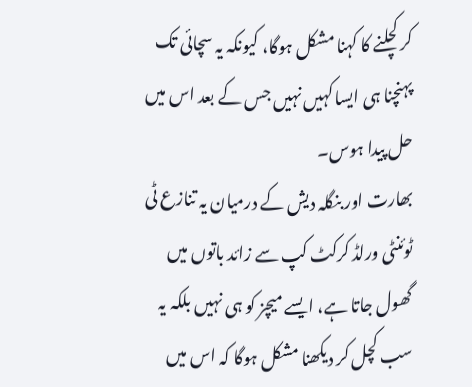کر کچلنے کا کہنا مشکل ہوگا، کیونکہ یہ سچائی تک پہنچنا ہی ایسا کہیں نہیں جس کے بعد اس میں حل پیدا ہوس۔
بھارت اور بنگلہ دیش کے درمیان یہ تنازع ٹی ٹوئنٹی ورلڈ کرکٹ کپ سے زائد باتوں میں گھول جاتا ہے، ایسے میچز کو ہی نہیں بلکہ یہ سب کچل کر دیکھنا مشکل ہوگا کہ اس میں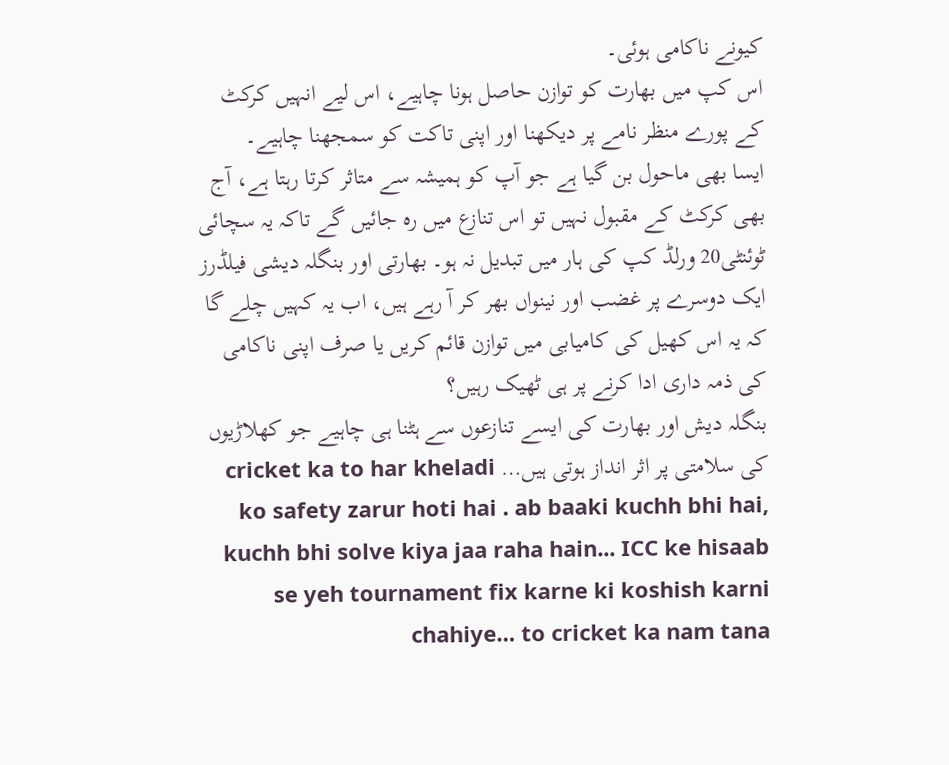کیونے ناکامی ہوئی۔
اس کپ میں بھارت کو توازن حاصل ہونا چاہیے، اس لیے انہیں کرکٹ کے پورے منظر نامے پر دیکھنا اور اپنی تاکت کو سمجھنا چاہیے۔
ایسا بھی ماحول بن گیا ہے جو آپ کو ہمیشہ سے متاثر کرتا رہتا ہے، آج بھی کرکٹ کے مقبول نہیں تو اس تنازع میں رہ جائیں گے تاکہ یہ سچائی ٹوئنٹی20 ورلڈ کپ کی ہار میں تبدیل نہ ہو۔ بھارتی اور بنگلہ دیشی فیلڈرز ایک دوسرے پر غضب اور نینواں بھر کر آ رہے ہیں، اب یہ کہیں چلے گا کہ یہ اس کھیل کی کامیابی میں توازن قائم کریں یا صرف اپنی ناکامی کی ذمہ داری ادا کرنے پر ہی ٹھیک رہیں؟
بنگلہ دیش اور بھارت کی ایسے تنازعوں سے ہٹنا ہی چاہیے جو کھلاڑیوں کی سلامتی پر اثر انداز ہوتی ہیں… cricket ka to har kheladi ko safety zarur hoti hai . ab baaki kuchh bhi hai, kuchh bhi solve kiya jaa raha hain... ICC ke hisaab se yeh tournament fix karne ki koshish karni chahiye… to cricket ka nam tana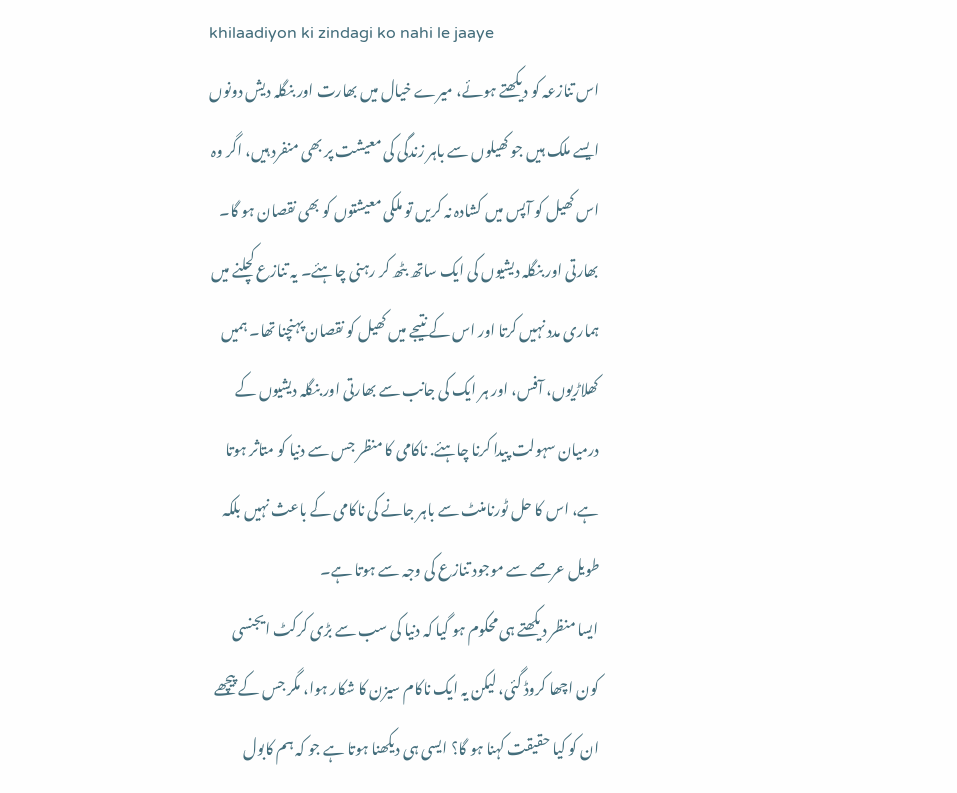khilaadiyon ki zindagi ko nahi le jaaye
اس تنازعہ کو دیکھتے ہوئے، میرے خیال میں بھارت اور بنگلہ دیش دونوں ایسے ملک ہیں جو کھیلوں سے باہر زندگی کی معیشت پر بھی منفرد ہیں، اگر وہ اس کھیل کو آپس میں کشادہ نہ کریں تو ملکی معیشتوں کو بھی نقصان ہو گا۔
بھارتی اور بنگلہ دیشیوں کی ایک ساتھ بٹھ کر رہنی چاہئے۔ یہ تنازع کچلنے میں ہماری مدد نہیں کرتا اور اس کے نتیجے میں کھیل کو نقصان پہنچنا تھا۔ ہمیں کھلاڑیوں، آفس، اور ہر ایک کی جانب سے بھارتی اور بنگلہ دیشیوں کے درمیان سہولت پیدا کرنا چاہئے. ناکامی کا منظر جس سے دنیا کو متاثر ہوتا ہے، اس کا حل ٹورنامنٹ سے باہر جانے کی ناکامی کے باعث نہیں بلکہ طویل عرصے سے موجود تنازع کی وجہ سے ہوتا ہے۔
ایسا منظر دیکھتے ہی محکوم ہو گیا کہ دنیا کی سب سے بڑی کرکٹ ایجنسی کون اچھا کروڈ گئی، لیکن یہ ایک ناکام سیزن کا شکار ہوا، مگر جس کے پیچھے ان کو کیا حقیقت کہنا ہو گا؟ ایسی ہی دیکھنا ہوتا ہے جو کہ ہم کابول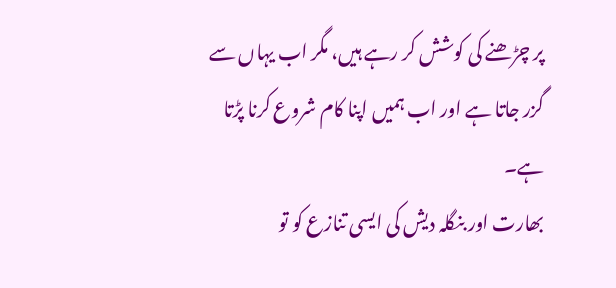پر چڑھنے کی کوشش کر رہے ہیں، مگر اب یہاں سے گزر جاتا ہے اور اب ہمیں اپنا کام شروع کرنا پڑتا ہے۔
بھارت اور بنگلہ دیش کی ایسی تنازع کو تو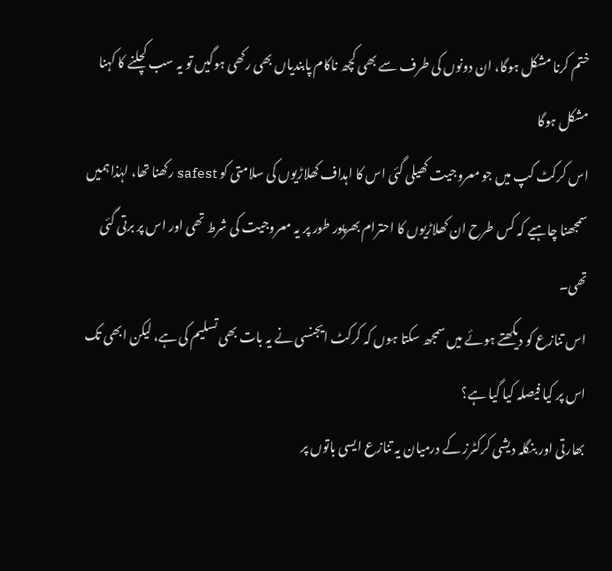ختم کرنا مشکل ہوگا، ان دونوں کی طرف سے بھی کچھ ناکام پابندیاں بھی رکھی ہوگیں تو یہ سب کچلنے کا کہنا مشکل ہوگا
اس کرکٹ کپ میں جو معروجیت کھیلی گئی اس کا اہداف کھلاڑیوں کی سلامتی کو safest رکھنا تھا، لہٰذا ہمیں سمجھنا چاہیے کہ کس طرح ان کھلاڑیوں کا احترام بھرپور طور پر یہ معروجیت کی شرط تھی اور اس پر برتی گئی تھی۔
اس تنازع کو دیکھتے ہوئے میں سمجھ سکتا ہوں کہ کرکٹ ایجنسی نے یہ بات بھی تسلیم کی ہے، لیکن ابھی تک اس پر کیا فیصلہ کیا گیا ہے؟
بھارتی اور بنگلہ دیشی کرکٹرز کے درمیان یہ تنازع ایسی باتوں پر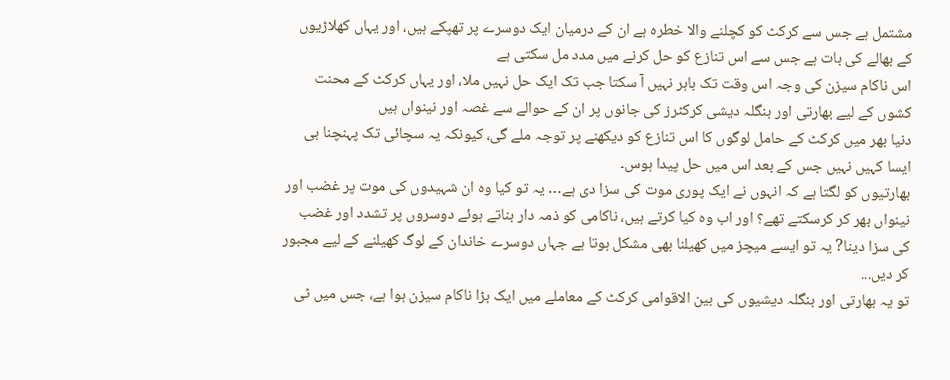مشتمل ہے جس سے کرکٹ کو کچلنے والا خطرہ ہے ان کے درمیان ایک دوسرے پر تھپکے ہیں، اور یہاں کھلاڑیوں کے بھالے کی بات ہے جس سے اس تنازع کو حل کرنے میں مدد مل سکتی ہے
اس ناکام سیزن کی وجہ اس وقت تک باہر نہیں آ سکتا جب تک ایک حل نہیں ملا، اور یہاں کرکٹ کے محنت کشوں کے لیے بھارتی اور بنگلہ دیشی کرکٹرز کی جانوں پر ان کے حوالے سے غصہ اور نینواں ہیں
دنیا بھر میں کرکٹ کے حامل لوگوں کا اس تنازع کو دیکھنے پر توجہ ملے گی، کیونکہ یہ سچائی تک پہنچنا ہی ایسا کہیں نہیں جس کے بعد اس میں حل پیدا ہوس۔
بھارتیوں کو لگتا ہے کہ انہوں نے ایک پوری موت کی سزا دی ہے… یہ تو کیا وہ ان شہیدوں کی موت پر غضب اور نینواں بھر کر کرسکتے تھے؟ اور اب وہ کیا کرتے ہیں، ناکامی کو ذمہ دار بناتے ہوئے دوسروں پر تشدد اور غضب کی سزا دینا? یہ تو ایسے میچز میں کھیلنا بھی مشکل ہوتا ہے جہاں دوسرے خاندان کے لوگ کھیلنے کے لیے مجبور کر دیں...
تو یہ بھارتی اور بنگلہ دیشیوں کی بین الاقوامی کرکٹ کے معاملے میں ایک بڑا ناکام سیزن ہوا ہے، جس میں ٹی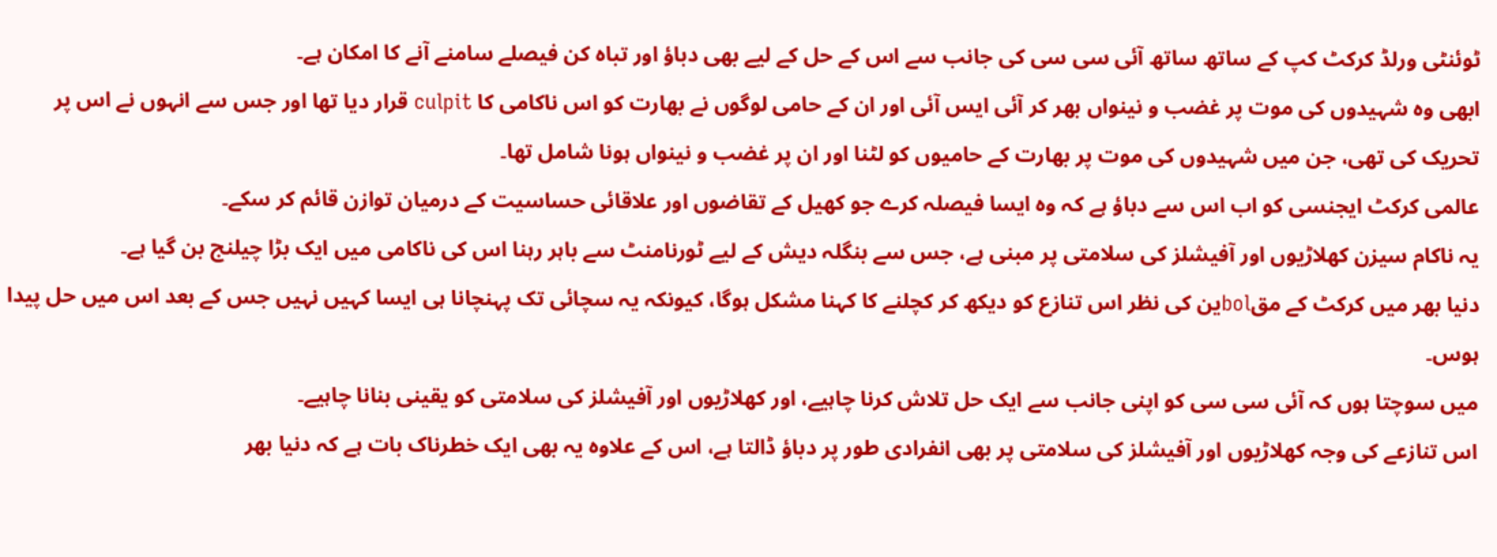ٹوئنٹی ورلڈ کرکٹ کپ کے ساتھ ساتھ آئی سی سی کی جانب سے اس کے حل کے لیے بھی دباؤ اور تباہ کن فیصلے سامنے آنے کا امکان ہے۔
ابھی وہ شہیدوں کی موت پر غضب و نینواں بھر کر آئی ایس آئی اور ان کے حامی لوگوں نے بھارت کو اس ناکامی کا culpit قرار دیا تھا اور جس سے انہوں نے اس پر تحریک کی تھی، جن میں شہیدوں کی موت پر بھارت کے حامیوں کو لٹنا اور ان پر غضب و نینواں ہونا شامل تھا۔
عالمی کرکٹ ایجنسی کو اب اس سے دباؤ ہے کہ وہ ایسا فیصلہ کرے جو کھیل کے تقاضوں اور علاقائی حساسیت کے درمیان توازن قائم کر سکے۔
یہ ناکام سیزن کھلاڑیوں اور آفیشلز کی سلامتی پر مبنی ہے، جس سے بنگلہ دیش کے لیے ٹورنامنٹ سے باہر رہنا اس کی ناکامی میں ایک بڑا چیلنج بن گیا ہے۔
دنیا بھر میں کرکٹ کے مقbolین کی نظر اس تنازع کو دیکھ کر کچلنے کا کہنا مشکل ہوگا، کیونکہ یہ سچائی تک پہنچانا ہی ایسا کہیں نہیں جس کے بعد اس میں حل پیدا ہوس۔
میں سوچتا ہوں کہ آئی سی سی کو اپنی جانب سے ایک حل تلاش کرنا چاہیے، اور کھلاڑیوں اور آفیشلز کی سلامتی کو یقینی بنانا چاہیے۔
اس تنازعے کی وجہ کھلاڑیوں اور آفیشلز کی سلامتی پر بھی انفرادی طور پر دباؤ ڈالتا ہے، اس کے علاوہ یہ بھی ایک خطرناک بات ہے کہ دنیا بھر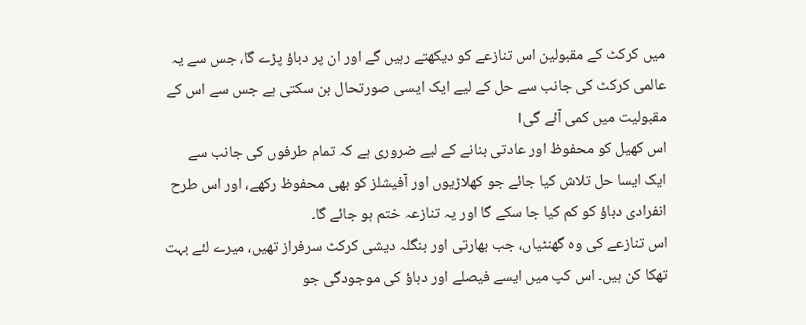میں کرکٹ کے مقبولین اس تنازعے کو دیکھتے رہیں گے اور ان پر دباؤ پڑے گا، جس سے یہ عالمی کرکٹ کی جانب سے حل کے لیے ایک ایسی صورتحال بن سکتی ہے جس سے اس کے مقبولیت میں کمی آئے گی।
اس کھیل کو محفوظ اور عادتی بنانے کے لیے ضروری ہے کہ تمام طرفوں کی جانب سے ایک ایسا حل تلاش کیا جائے جو کھلاڑیوں اور آفیشلز کو بھی محفوظ رکھے، اور اس طرح انفرادی دباؤ کو کم کیا جا سکے گا اور یہ تنازعہ ختم ہو جائے گا۔
اس تنازعے کی وہ گھنٹیاں، جب بھارتی اور بنگلہ دیشی کرکٹ سرفراز تھیں، میرے لئے بہت تھکا کن ہیں۔ اس کپ میں ایسے فیصلے اور دباؤ کی موجودگی جو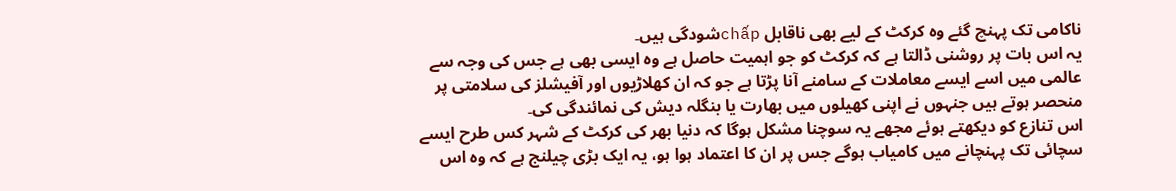ناکامی تک پہنچ گئے وہ کرکٹ کے لیے بھی ناقابل chấpشودگی ہیں۔
یہ اس بات پر روشنی ڈالتا ہے کہ کرکٹ کو جو اہمیت حاصل ہے وہ ایسی بھی ہے جس کی وجہ سے عالمی میں اسے ایسے معاملات کے سامنے آنا پڑتا ہے جو کہ ان کھلاڑیوں اور آفیشلز کی سلامتی پر منحصر ہوتے ہیں جنہوں نے اپنی کھیلوں میں بھارت یا بنگلہ دیش کی نمائندگی کی۔
اس تنازع کو دیکھتے ہوئے مجھے یہ سوچنا مشکل ہوگا کہ دنیا بھر کی کرکٹ کے شہر کس طرح ایسے سچائی تک پہنچانے میں کامیاب ہوگے جس پر ان کا اعتماد ہوا ہو، یہ ایک بڑی چیلنج ہے کہ وہ اس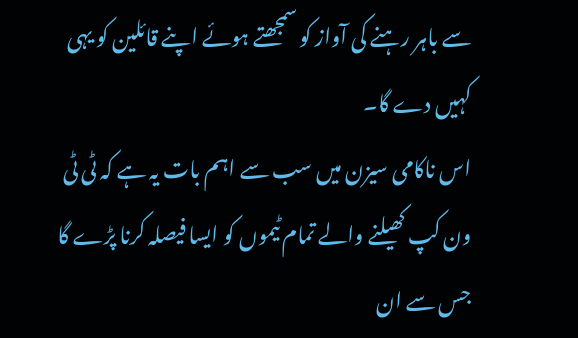سے باہر رہنے کی آواز کو سمجھتے ہوئے اپنے قائلین کو یہی کہیں دے گا۔
اس ناکامی سیزن میں سب سے اہم بات یہ ہے کہ ٹی ٹی ون کپ کھیلنے والے تمام ٹیموں کو ایسا فیصلہ کرنا پڑے گا جس سے ان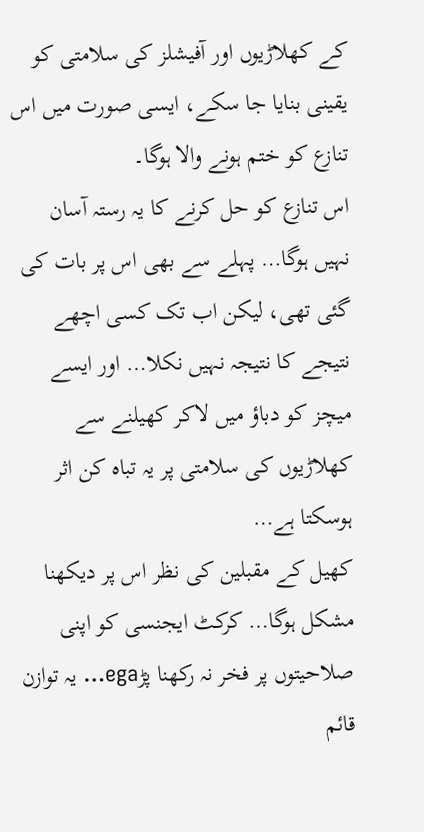کے کھلاڑیوں اور آفیشلز کی سلامتی کو یقینی بنایا جا سکے، ایسی صورت میں اس تنازع کو ختم ہونے والا ہوگا۔
اس تنازع کو حل کرنے کا یہ رستہ آسان نہیں ہوگا… پہلے سے بھی اس پر بات کی گئی تھی، لیکن اب تک کسی اچھے نتیجے کا نتیجہ نہیں نکلا… اور ایسے میچز کو دباؤ میں لاکر کھیلنے سے کھلاڑیوں کی سلامتی پر یہ تباہ کن اثر ہوسکتا ہے…
کھیل کے مقبلین کی نظر اس پر دیکھنا مشکل ہوگا… کرکٹ ایجنسی کو اپنی صلاحیتوں پر فخر نہ رکھنا پڑega… یہ توازن قائم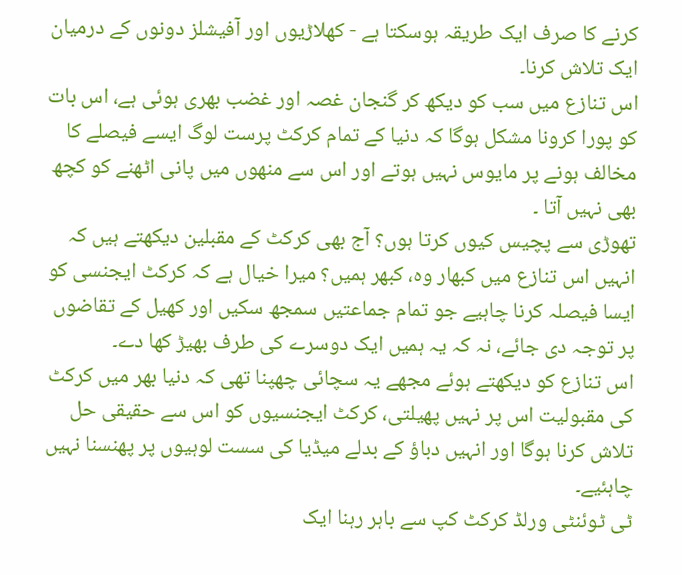کرنے کا صرف ایک طریقہ ہوسکتا ہے - کھلاڑیوں اور آفیشلز دونوں کے درمیان ایک تلاش کرنا۔
اس تنازع میں سب کو دیکھ کر گنجان غصہ اور غضب بھری ہوئی ہے، اس بات کو پورا کرونا مشکل ہوگا کہ دنیا کے تمام کرکٹ پرست لوگ ایسے فیصلے کا مخالف ہونے پر مایوس نہیں ہوتے اور اس سے منھوں میں پانی اٹھنے کو کچھ بھی نہیں آتا ۔
تھوڑی سے پچیس کیوں کرتا ہوں؟ آج بھی کرکٹ کے مقبلین دیکھتے ہیں کہ انہیں اس تنازع میں کبھار وہ، کبھر ہمیں؟ میرا خیال ہے کہ کرکٹ ایجنسی کو ایسا فیصلہ کرنا چاہیے جو تمام جماعتیں سمجھ سکیں اور کھیل کے تقاضوں پر توجہ دی جائے، نہ کہ یہ ہمیں ایک دوسرے کی طرف بھیڑ کھا دے۔
اس تنازع کو دیکھتے ہوئے مجھے یہ سچائی چھپنا تھی کہ دنیا بھر میں کرکٹ کی مقبولیت اس پر نہیں پھیلتی، کرکٹ ایجنسیوں کو اس سے حقیقی حل تلاش کرنا ہوگا اور انہیں دباؤ کے بدلے میڈیا کی سست لوہیوں پر پھنسنا نہیں چاہئیے۔
ٹی ٹوئنٹی ورلڈ کرکٹ کپ سے باہر رہنا ایک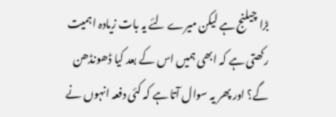بڑا چیلنج ہے لیکن میرے لئے یہ بات زیادہ اہمیت رکھتی ہے کہ ابھی ہمیں اس کے بعد کیا ڈھونڈھن گے؟ اور پھر یہ سوال آتا ہے کہ کئی دفعہ انہوں نے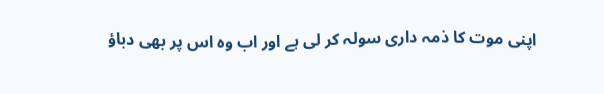اپنی موت کا ذمہ داری سولہ کر لی ہے اور اب وہ اس پر بھی دباؤ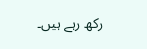رکھ رہے ہیں۔